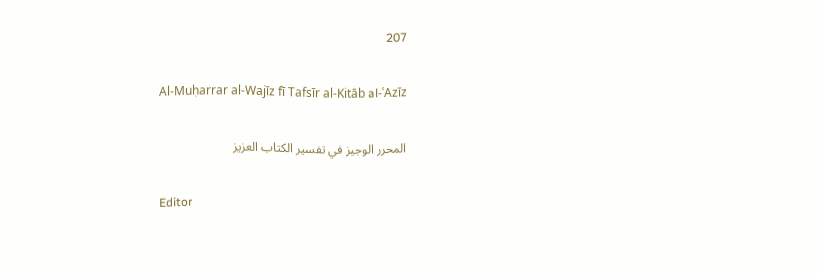207

Al-Muḥarrar al-Wajīz fī Tafsīr al-Kitāb al-ʿAzīz

المحرر الوجيز في تفسير الكتاب العزيز

Editor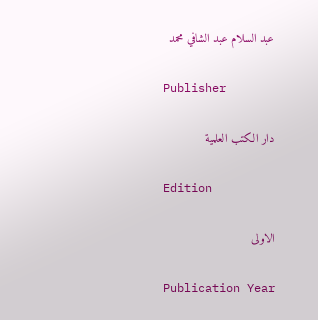عبد السلام عبد الشافي محمد

Publisher

دار الكتب العلمية

Edition

الاولى

Publication Year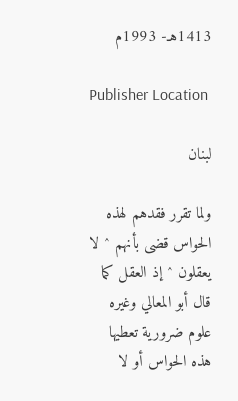1413هـ- 1993م

Publisher Location

لبنان

ولما تقرر فقدهم لهذه الحواس قضى بأنهم ^ لا يعقلون ^ إذ العقل كما قال أبو المعالي وغيره علوم ضرورية تعطيها هذه الحواس أو لا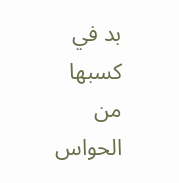بد في كسبها من الحواس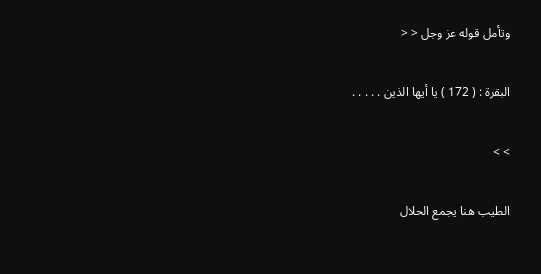وتأمل قوله عز وجل < <

البقرة : ( 172 ) يا أيها الذين . . . . .

> >

الطيب هنا يجمع الحلال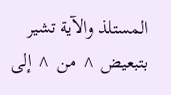المستلذ والآية تشير بتبعيض ^ من ^ إلى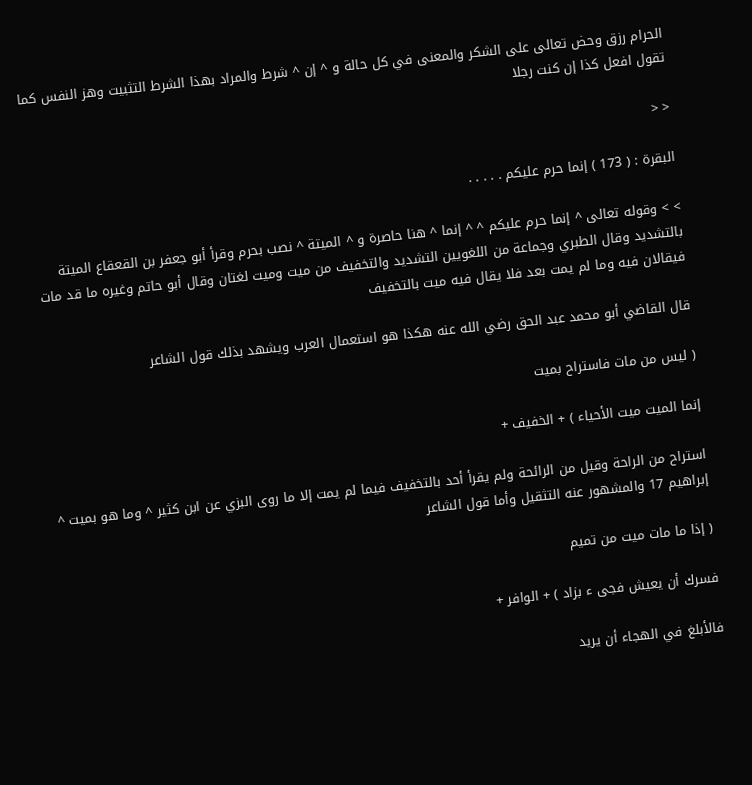الحرام رزق وحض تعالى على الشكر والمعنى في كل حالة و ^ إن ^ شرط والمراد بهذا الشرط التثبيت وهز النفس كما تقول افعل كذا إن كنت رجلا

< <

البقرة : ( 173 ) إنما حرم عليكم . . . . .

> > وقوله تعالى ^ إنما حرم عليكم ^ ^ إنما ^ هنا حاصرة و ^ الميتة ^ نصب بحرم وقرأ أبو جعفر بن القعقاع الميتة بالتشديد وقال الطبري وجماعة من اللغويين التشديد والتخفيف من ميت وميت لغتان وقال أبو حاتم وغيره ما قد مات فيقالان فيه وما لم يمت بعد فلا يقال فيه ميت بالتخفيف

قال القاضي أبو محمد عبد الحق رضي الله عنه هكذا هو استعمال العرب ويشهد بذلك قول الشاعر

( ليس من مات فاستراح بميت

إنما الميت ميت الأحياء ) + الخفيف +

استراح من الراحة وقيل من الرائحة ولم يقرأ أحد بالتخفيف فيما لم يمت إلا ما روى البزي عن ابن كثير ^ وما هو بميت ^ إبراهيم 17 والمشهور عنه التثقيل وأما قول الشاعر

( إذا ما مات ميت من تميم

فسرك أن يعيش فجى ء بزاد ) + الوافر +

فالأبلغ في الهجاء أن يريد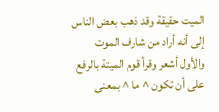الميت حقيقة وقد ذهب بعض الناس إلى أنه أراد من شارف الموت والأول أشعر وقرأ قوم الميتة بالرفع على أن تكون ^ ما ^ بمعنى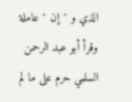الذي و ^ إن ^ عاملة وقرأ أبو عبد الرحمن السلمي حرم على ما لم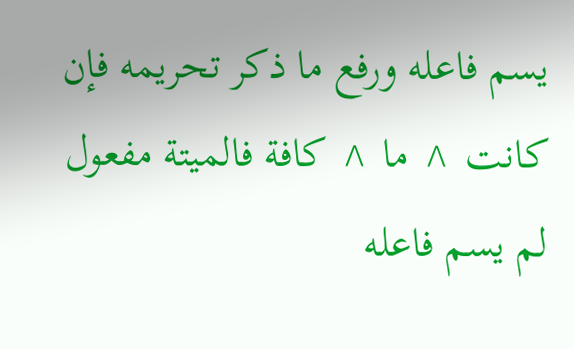يسم فاعله ورفع ما ذكر تحريمه فإن كانت ^ ما ^ كافة فالميتة مفعول لم يسم فاعله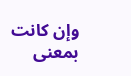وإن كانت بمعنى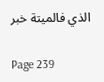الذي فالميتة خبر

Page 239